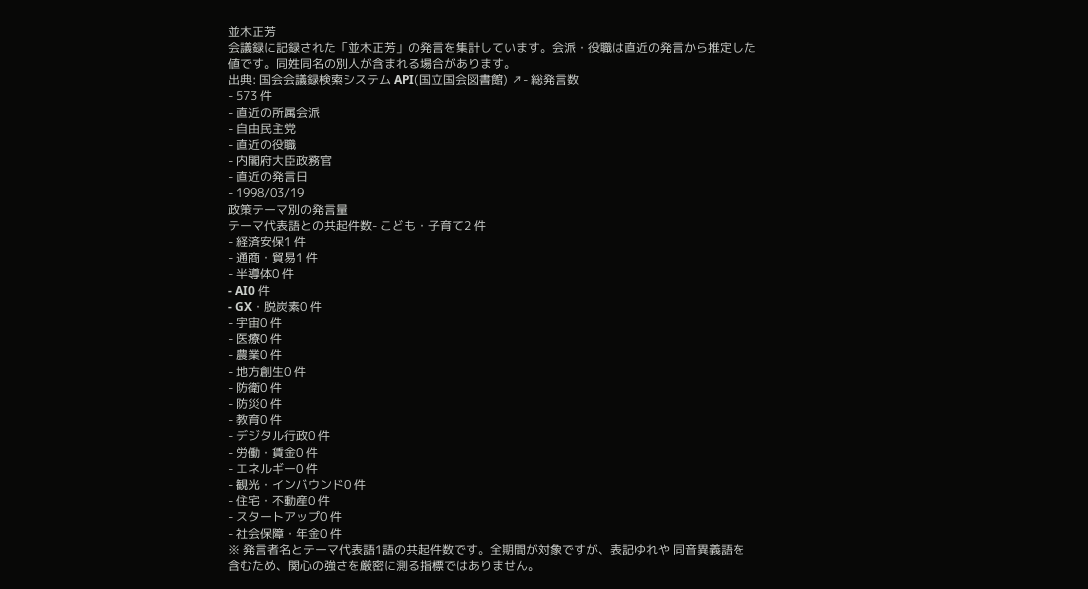並木正芳
会議録に記録された「並木正芳」の発言を集計しています。会派・役職は直近の発言から推定した値です。同姓同名の別人が含まれる場合があります。
出典: 国会会議録検索システム API(国立国会図書館) ↗- 総発言数
- 573 件
- 直近の所属会派
- 自由民主党
- 直近の役職
- 内閣府大臣政務官
- 直近の発言日
- 1998/03/19
政策テーマ別の発言量
テーマ代表語との共起件数- こども・子育て2 件
- 経済安保1 件
- 通商・貿易1 件
- 半導体0 件
- AI0 件
- GX・脱炭素0 件
- 宇宙0 件
- 医療0 件
- 農業0 件
- 地方創生0 件
- 防衛0 件
- 防災0 件
- 教育0 件
- デジタル行政0 件
- 労働・賃金0 件
- エネルギー0 件
- 観光・インバウンド0 件
- 住宅・不動産0 件
- スタートアップ0 件
- 社会保障・年金0 件
※ 発言者名とテーマ代表語1語の共起件数です。全期間が対象ですが、表記ゆれや 同音異義語を含むため、関心の強さを厳密に測る指標ではありません。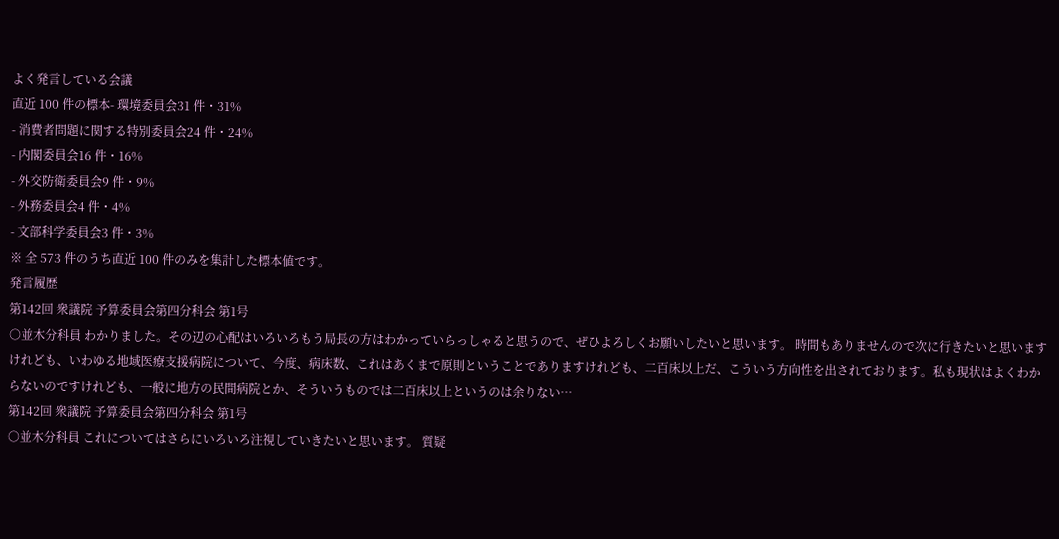よく発言している会議
直近 100 件の標本- 環境委員会31 件・31%
- 消費者問題に関する特別委員会24 件・24%
- 内閣委員会16 件・16%
- 外交防衛委員会9 件・9%
- 外務委員会4 件・4%
- 文部科学委員会3 件・3%
※ 全 573 件のうち直近 100 件のみを集計した標本値です。
発言履歴
第142回 衆議院 予算委員会第四分科会 第1号
○並木分科員 わかりました。その辺の心配はいろいろもう局長の方はわかっていらっしゃると思うので、ぜひよろしくお願いしたいと思います。 時間もありませんので次に行きたいと思いますけれども、いわゆる地域医療支援病院について、今度、病床数、これはあくまで原則ということでありますけれども、二百床以上だ、こういう方向性を出されております。私も現状はよくわからないのですけれども、一般に地方の民間病院とか、そういうものでは二百床以上というのは余りない…
第142回 衆議院 予算委員会第四分科会 第1号
○並木分科員 これについてはさらにいろいろ注視していきたいと思います。 質疑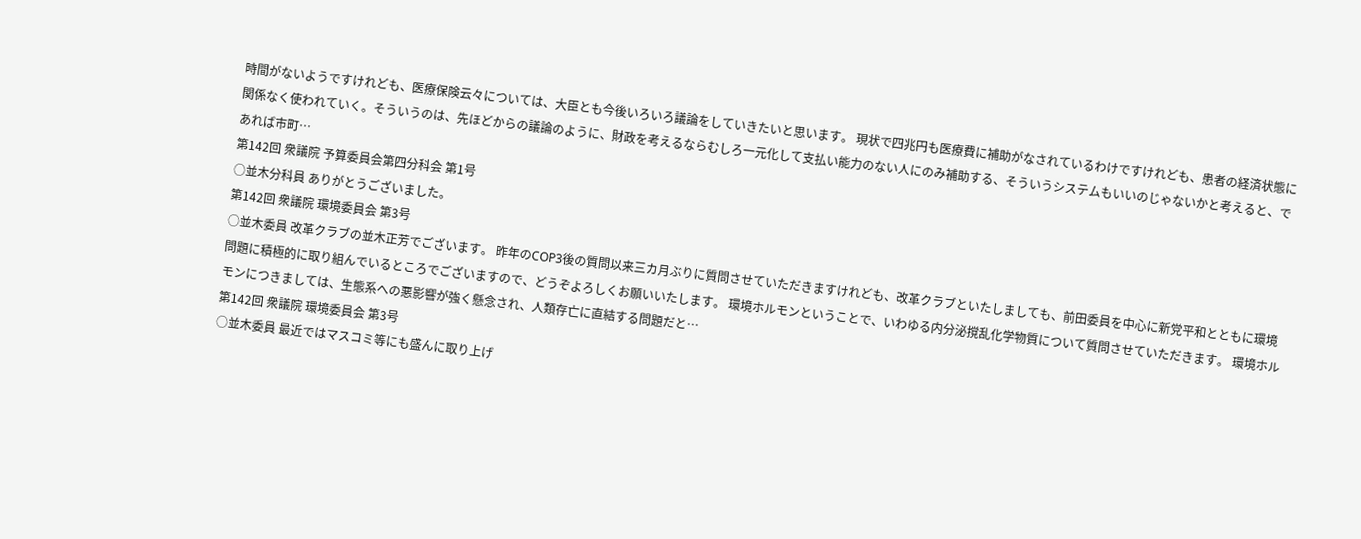時間がないようですけれども、医療保険云々については、大臣とも今後いろいろ議論をしていきたいと思います。 現状で四兆円も医療費に補助がなされているわけですけれども、患者の経済状態に関係なく使われていく。そういうのは、先ほどからの議論のように、財政を考えるならむしろ一元化して支払い能力のない人にのみ補助する、そういうシステムもいいのじゃないかと考えると、であれば市町…
第142回 衆議院 予算委員会第四分科会 第1号
○並木分科員 ありがとうございました。
第142回 衆議院 環境委員会 第3号
○並木委員 改革クラブの並木正芳でございます。 昨年のCOP3後の質問以来三カ月ぶりに質問させていただきますけれども、改革クラブといたしましても、前田委員を中心に新党平和とともに環境問題に積極的に取り組んでいるところでございますので、どうぞよろしくお願いいたします。 環境ホルモンということで、いわゆる内分泌撹乱化学物質について質問させていただきます。 環境ホルモンにつきましては、生態系への悪影響が強く懸念され、人類存亡に直結する問題だと…
第142回 衆議院 環境委員会 第3号
○並木委員 最近ではマスコミ等にも盛んに取り上げ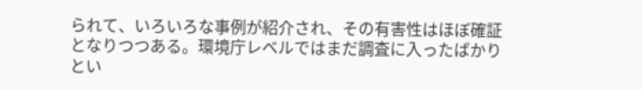られて、いろいろな事例が紹介され、その有害性はほぼ確証となりつつある。環境庁レベルではまだ調査に入ったばかりとい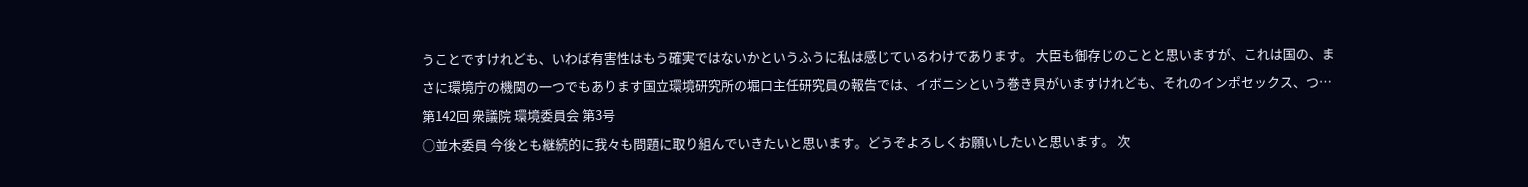うことですけれども、いわば有害性はもう確実ではないかというふうに私は感じているわけであります。 大臣も御存じのことと思いますが、これは国の、まさに環境庁の機関の一つでもあります国立環境研究所の堀口主任研究員の報告では、イボニシという巻き貝がいますけれども、それのインポセックス、つ…
第142回 衆議院 環境委員会 第3号
○並木委員 今後とも継続的に我々も問題に取り組んでいきたいと思います。どうぞよろしくお願いしたいと思います。 次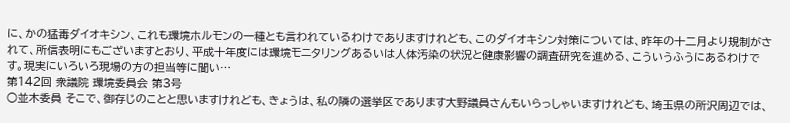に、かの猛毒ダイオキシン、これも環境ホルモンの一種とも言われているわけでありますけれども、このダイオキシン対策については、昨年の十二月より規制がされて、所信表明にもございますとおり、平成十年度には環境モニタリングあるいは人体汚染の状況と健康影響の調査研究を進める、こういうふうにあるわけです。現実にいろいろ現場の方の担当等に聞い…
第142回 衆議院 環境委員会 第3号
○並木委員 そこで、御存じのことと思いますけれども、きょうは、私の隣の選挙区であります大野議員さんもいらっしゃいますけれども、埼玉県の所沢周辺では、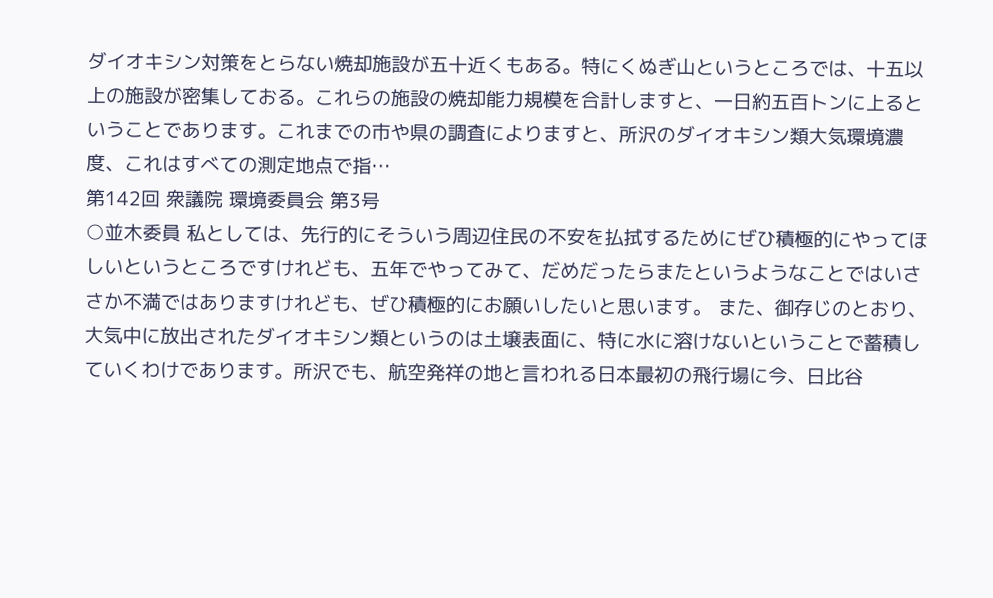ダイオキシン対策をとらない焼却施設が五十近くもある。特にくぬぎ山というところでは、十五以上の施設が密集しておる。これらの施設の焼却能力規模を合計しますと、一日約五百トンに上るということであります。これまでの市や県の調査によりますと、所沢のダイオキシン類大気環境濃度、これはすべての測定地点で指…
第142回 衆議院 環境委員会 第3号
○並木委員 私としては、先行的にそういう周辺住民の不安を払拭するためにぜひ積極的にやってほしいというところですけれども、五年でやってみて、だめだったらまたというようなことではいささか不満ではありますけれども、ぜひ積極的にお願いしたいと思います。 また、御存じのとおり、大気中に放出されたダイオキシン類というのは土壌表面に、特に水に溶けないということで蓄積していくわけであります。所沢でも、航空発祥の地と言われる日本最初の飛行場に今、日比谷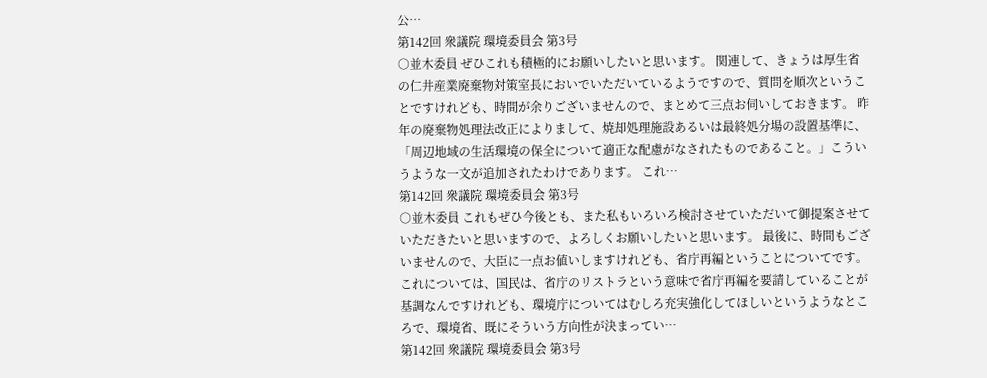公…
第142回 衆議院 環境委員会 第3号
○並木委員 ぜひこれも積極的にお願いしたいと思います。 関連して、きょうは厚生省の仁井産業廃棄物対策室長においでいただいているようですので、質問を順次ということですけれども、時間が余りございませんので、まとめて三点お伺いしておきます。 昨年の廃棄物処理法改正によりまして、焼却処理施設あるいは最終処分場の設置基準に、「周辺地域の生活環境の保全について適正な配慮がなされたものであること。」こういうような一文が追加されたわけであります。 これ…
第142回 衆議院 環境委員会 第3号
○並木委員 これもぜひ今後とも、また私もいろいろ検討させていただいて御提案させていただきたいと思いますので、よろしくお願いしたいと思います。 最後に、時間もございませんので、大臣に一点お値いしますけれども、省庁再編ということについてです。 これについては、国民は、省庁のリストラという意味で省庁再編を要請していることが基調なんですけれども、環境庁についてはむしろ充実強化してほしいというようなところで、環境省、既にそういう方向性が決まってい…
第142回 衆議院 環境委員会 第3号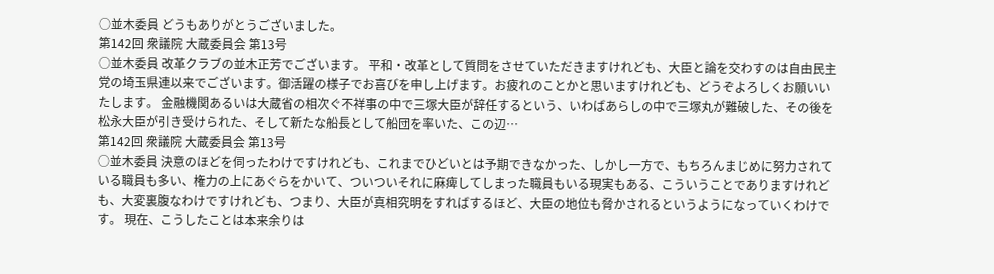○並木委員 どうもありがとうございました。
第142回 衆議院 大蔵委員会 第13号
○並木委員 改革クラブの並木正芳でございます。 平和・改革として質問をさせていただきますけれども、大臣と論を交わすのは自由民主党の埼玉県連以来でございます。御活躍の様子でお喜びを申し上げます。お疲れのことかと思いますけれども、どうぞよろしくお願いいたします。 金融機関あるいは大蔵省の相次ぐ不祥事の中で三塚大臣が辞任するという、いわばあらしの中で三塚丸が難破した、その後を松永大臣が引き受けられた、そして新たな船長として船団を率いた、この辺…
第142回 衆議院 大蔵委員会 第13号
○並木委員 決意のほどを伺ったわけですけれども、これまでひどいとは予期できなかった、しかし一方で、もちろんまじめに努力されている職員も多い、権力の上にあぐらをかいて、ついついそれに麻痺してしまった職員もいる現実もある、こういうことでありますけれども、大変裏腹なわけですけれども、つまり、大臣が真相究明をすればするほど、大臣の地位も脅かされるというようになっていくわけです。 現在、こうしたことは本来余りは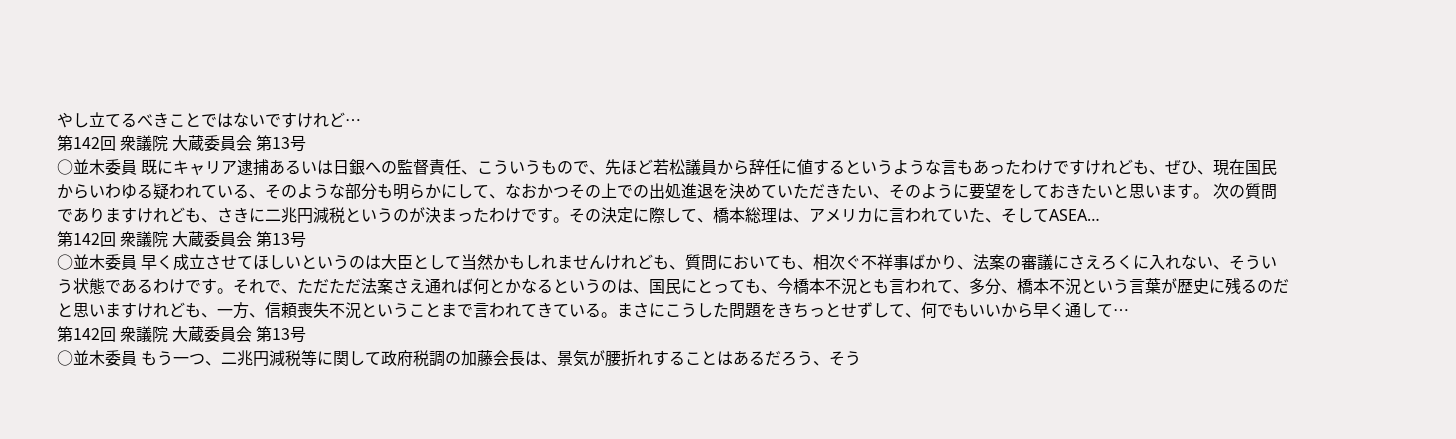やし立てるべきことではないですけれど…
第142回 衆議院 大蔵委員会 第13号
○並木委員 既にキャリア逮捕あるいは日銀への監督責任、こういうもので、先ほど若松議員から辞任に値するというような言もあったわけですけれども、ぜひ、現在国民からいわゆる疑われている、そのような部分も明らかにして、なおかつその上での出処進退を決めていただきたい、そのように要望をしておきたいと思います。 次の質問でありますけれども、さきに二兆円減税というのが決まったわけです。その決定に際して、橋本総理は、アメリカに言われていた、そしてASEA…
第142回 衆議院 大蔵委員会 第13号
○並木委員 早く成立させてほしいというのは大臣として当然かもしれませんけれども、質問においても、相次ぐ不祥事ばかり、法案の審議にさえろくに入れない、そういう状態であるわけです。それで、ただただ法案さえ通れば何とかなるというのは、国民にとっても、今橋本不況とも言われて、多分、橋本不況という言葉が歴史に残るのだと思いますけれども、一方、信頼喪失不況ということまで言われてきている。まさにこうした問題をきちっとせずして、何でもいいから早く通して…
第142回 衆議院 大蔵委員会 第13号
○並木委員 もう一つ、二兆円減税等に関して政府税調の加藤会長は、景気が腰折れすることはあるだろう、そう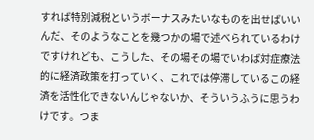すれば特別減税というボーナスみたいなものを出せばいいんだ、そのようなことを幾つかの場で述べられているわけですけれども、こうした、その場その場でいわば対症療法的に経済政策を打っていく、これでは停滞しているこの経済を活性化できないんじゃないか、そういうふうに思うわけです。つま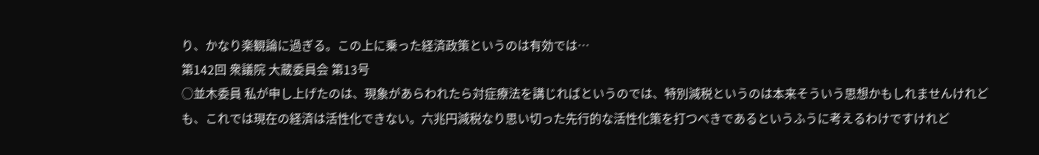り、かなり楽観論に過ぎる。この上に乗った経済政策というのは有効では…
第142回 衆議院 大蔵委員会 第13号
○並木委員 私が申し上げたのは、現象があらわれたら対症療法を講じればというのでは、特別減税というのは本来そういう思想かもしれませんけれども、これでは現在の経済は活性化できない。六兆円減税なり思い切った先行的な活性化策を打つべきであるというふうに考えるわけですけれど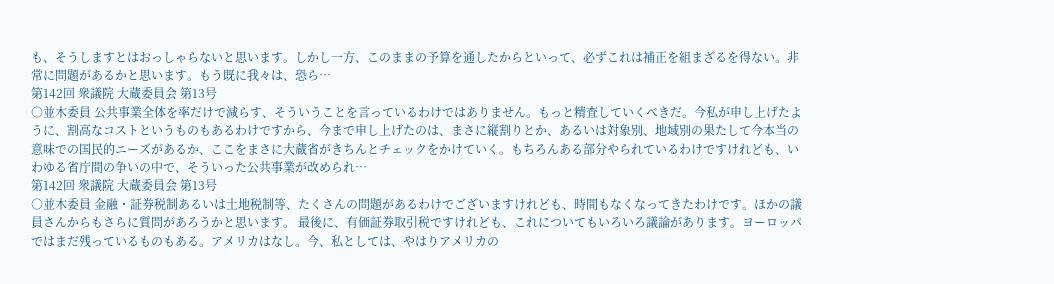も、そうしますとはおっしゃらないと思います。しかし一方、このままの予算を通したからといって、必ずこれは補正を組まざるを得ない。非常に問題があるかと思います。もう既に我々は、恐ら…
第142回 衆議院 大蔵委員会 第13号
○並木委員 公共事業全体を率だけで減らす、そういうことを言っているわけではありません。もっと精査していくべきだ。今私が申し上げたように、割高なコストというものもあるわけですから、今まで申し上げたのは、まさに縦割りとか、あるいは対象別、地域別の果たして今本当の意味での国民的ニーズがあるか、ここをまさに大蔵省がきちんとチェックをかけていく。もちろんある部分やられているわけですけれども、いわゆる省庁間の争いの中で、そういった公共事業が改められ…
第142回 衆議院 大蔵委員会 第13号
○並木委員 金融・証券税制あるいは土地税制等、たくさんの問題があるわけでございますけれども、時間もなくなってきたわけです。ほかの議員さんからもさらに質問があろうかと思います。 最後に、有価証券取引税ですけれども、これについてもいろいろ議論があります。ヨーロッパではまだ残っているものもある。アメリカはなし。今、私としては、やはりアメリカの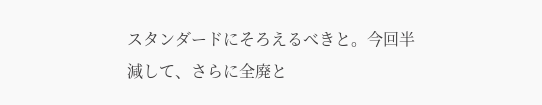スタンダードにそろえるべきと。今回半減して、さらに全廃と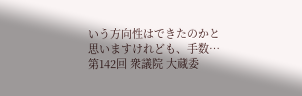いう方向性はできたのかと思いますけれども、手数…
第142回 衆議院 大蔵委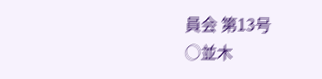員会 第13号
○並木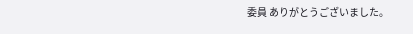委員 ありがとうございました。